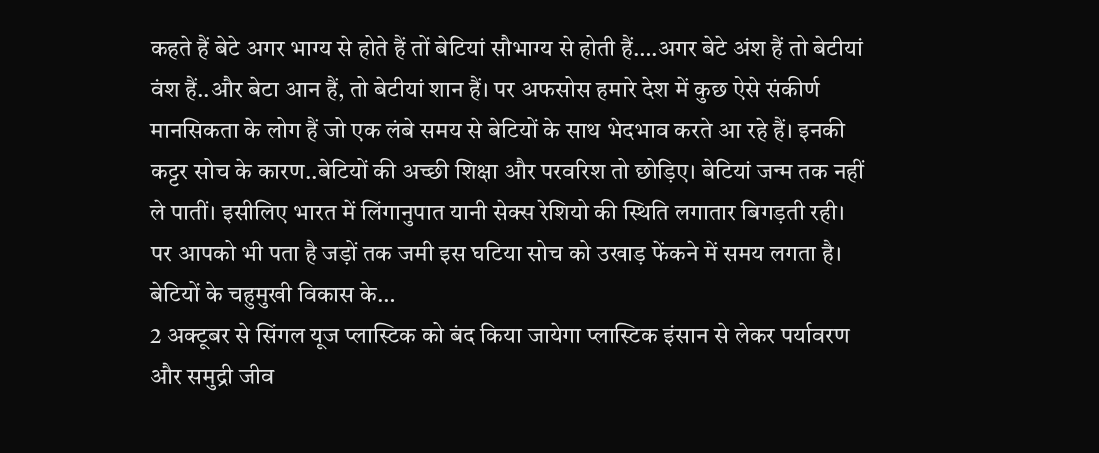कहते हैं बेटे अगर भाग्य से होते हैं तों बेटियां सौभाग्य से होती हैं….अगर बेटे अंश हैं तो बेटीयां वंश हैं..और बेटा आन हैं, तो बेटीयां शान हैं। पर अफसोस हमारे देश में कुछ ऐसे संकीर्ण मानसिकता के लोग हैं जो एक लंबे समय से बेटियों के साथ भेदभाव करते आ रहे हैं। इनकी कट्टर सोच के कारण..बेटियों की अच्छी शिक्षा और परवरिश तो छोड़िए। बेटियां जन्म तक नहीं ले पातीं। इसीलिए भारत में लिंगानुपात यानी सेक्स रेशियो की स्थिति लगातार बिगड़ती रही। पर आपको भी पता है जड़ों तक जमी इस घटिया सोच को उखाड़ फेंकने में समय लगता है। बेटियों के चहुमुखी विकास के…
2 अक्टूबर से सिंगल यूज प्लास्टिक को बंद किया जायेगा प्लास्टिक इंसान से लेकर पर्यावरण और समुद्री जीव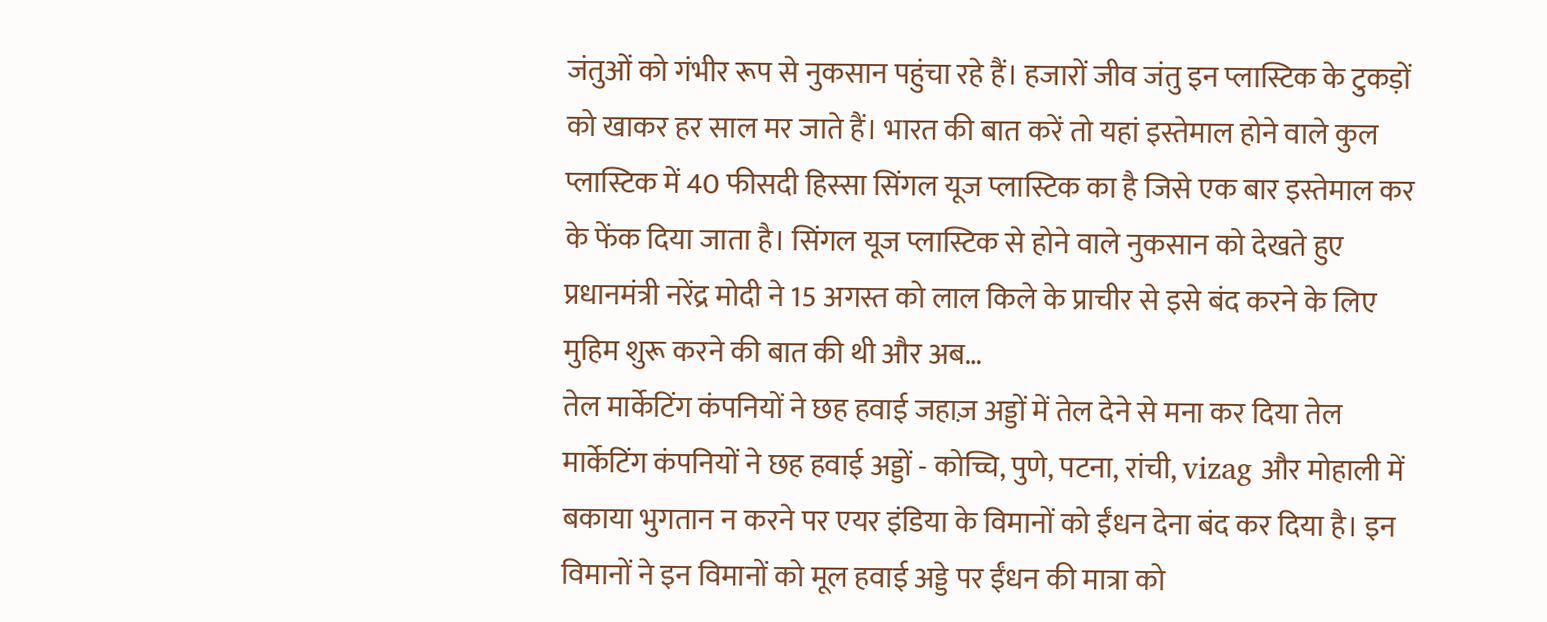जंतुओं को गंभीर रूप से नुकसान पहुंचा रहे हैं। हजारों जीव जंतु इन प्लास्टिक के टुकड़ों को खाकर हर साल मर जाते हैं। भारत की बात करें तो यहां इस्तेमाल होने वाले कुल प्लास्टिक में 40 फीसदी हिस्सा सिंगल यूज प्लास्टिक का है जिसे एक बार इस्तेमाल कर के फेंक दिया जाता है। सिंगल यूज प्लास्टिक से होने वाले नुकसान को देखते हुए प्रधानमंत्री नरेंद्र मोदी ने 15 अगस्त को लाल किले के प्राचीर से इसे बंद करने के लिए मुहिम शुरू करने की बात की थी और अब…
तेल मार्केटिंग कंपनियों ने छह हवाई जहाज़ अड्डों में तेल देने से मना कर दिया तेल मार्केटिंग कंपनियों ने छह हवाई अड्डों - कोच्चि, पुणे, पटना, रांची, vizag और मोहाली में बकाया भुगतान न करने पर एयर इंडिया के विमानों को ईंधन देना बंद कर दिया है। इन विमानों ने इन विमानों को मूल हवाई अड्डे पर ईंधन की मात्रा को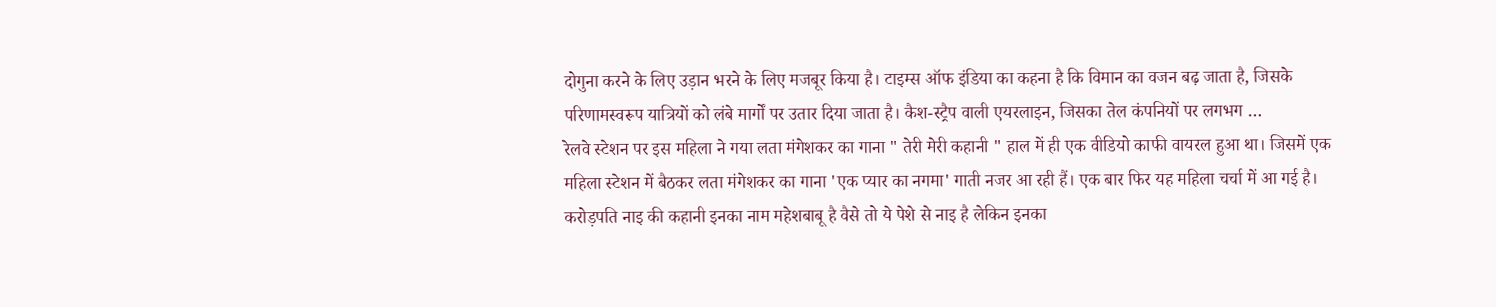दोगुना करने के लिए उड़ान भरने के लिए मजबूर किया है। टाइम्स ऑफ इंडिया का कहना है कि विमान का वजन बढ़ जाता है, जिसके परिणामस्वरूप यात्रियों को लंबे मार्गों पर उतार दिया जाता है। कैश-स्ट्रैप वाली एयरलाइन, जिसका तेल कंपनियों पर लगभग …
रेलवे स्टेशन पर इस महिला ने गया लता मंगेशकर का गाना " तेरी मेरी कहानी " हाल में ही एक वीडियो काफी वायरल हुआ था। जिसमें एक महिला स्टेशन में बैठकर लता मंगेशकर का गाना 'एक प्यार का नगमा' गाती नजर आ रही हैं। एक बार फिर यह महिला चर्चा में आ गई है।
करोड़पति नाइ की कहानी इनका नाम महेशबाबू है वैसे तो ये पेशे से नाइ है लेकिन इनका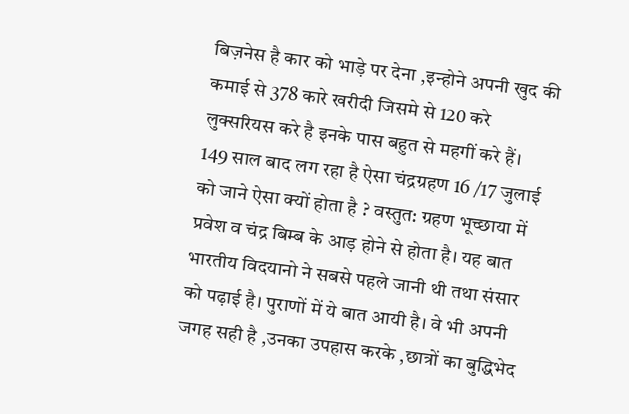बिज़नेस है कार को भाड़े पर देना ,इन्होने अपनी खुद की कमाई से 378 कारे खरीदी जिसमे से 120 करे लुक्सरियस करे है इनके पास बहुत से महगीं करे हैं।
149 साल बाद लग रहा है ऐसा चंद्रग्रहण 16 /17 जुलाई को जाने ऐसा क्यों होता है ? वस्तुत: ग्रहण भूच्छाया में प्रवेश व चंद्र बिम्ब के आड़ होने से होता है। यह बात भारतीय विदयानो ने सबसे पहले जानी थी तथा संसार को पढ़ाई है। पुराणों में ये बात आयी है। वे भी अपनी जगह सही है ,उनका उपहास करके ,छात्रों का बुद्धिभेद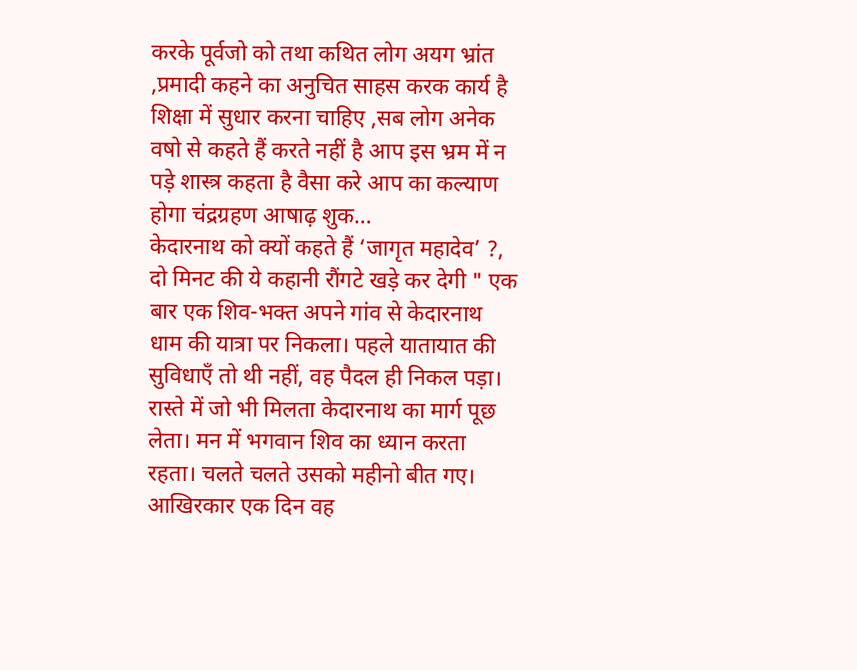करके पूर्वजो को तथा कथित लोग अयग भ्रांत ,प्रमादी कहने का अनुचित साहस करक कार्य है शिक्षा में सुधार करना चाहिए ,सब लोग अनेक वषो से कहते हैं करते नहीं है आप इस भ्रम में न पड़े शास्त्र कहता है वैसा करे आप का कल्याण होगा चंद्रग्रहण आषाढ़ शुक…
केदारनाथ को क्यों कहते हैं ‘जागृत महादेव’ ?, दो मिनट की ये कहानी रौंगटे खड़े कर देगी " एक बार एक शिव-भक्त अपने गांव से केदारनाथ धाम की यात्रा पर निकला। पहले यातायात की सुविधाएँ तो थी नहीं, वह पैदल ही निकल पड़ा। रास्ते में जो भी मिलता केदारनाथ का मार्ग पूछ लेता। मन में भगवान शिव का ध्यान करता रहता। चलते चलते उसको महीनो बीत गए। आखिरकार एक दिन वह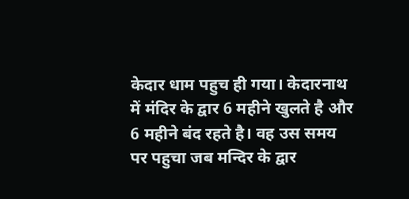केदार धाम पहुच ही गया। केदारनाथ में मंदिर के द्वार 6 महीने खुलते है और 6 महीने बंद रहते है। वह उस समय पर पहुचा जब मन्दिर के द्वार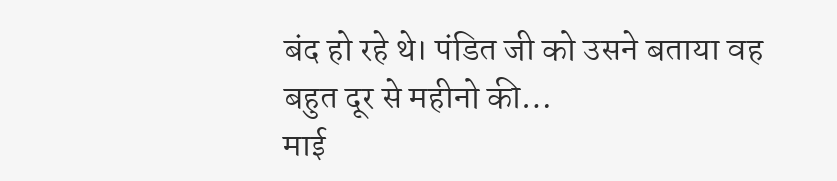बंद हो रहे थे। पंडित जी को उसने बताया वह बहुत दूर से महीनो की…
माई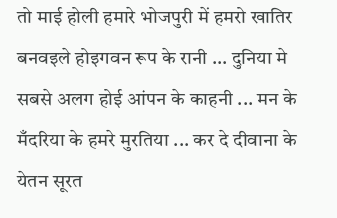तो माई होली हमारे भोजपुरी में हमरो खातिर बनवइले होइगवन रूप के रानी ... दुनिया मे सबसे अलग होई आंपन के काहनी ... मन के मँदरिया के हमरे मुरतिया ... कर दे दीवाना के येतन सूरत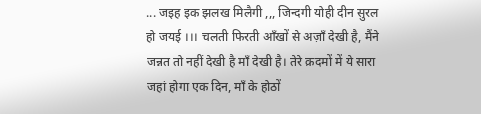... जइह इक झलख मिलैगी ,,, जिन्दगी योही दीन सुरल हो जयई ।।। चलती फिरती आँखों से अज़ाँ देखी है, मैंने जन्नत तो नहीं देखी है माँ देखी है। तेरे क़दमों में ये सारा जहां होगा एक दिन, माँ के होठों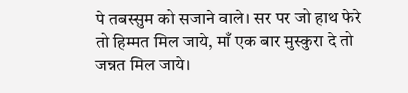पे तबस्सुम को सजाने वाले। सर पर जो हाथ फेरे तो हिम्मत मिल जाये, माँ एक बार मुस्कुरा दे तो जन्नत मिल जाये।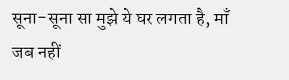सूना-सूना सा मुझे ये घर लगता है, माँ जब नहीं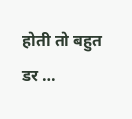होती तो बहुत डर …